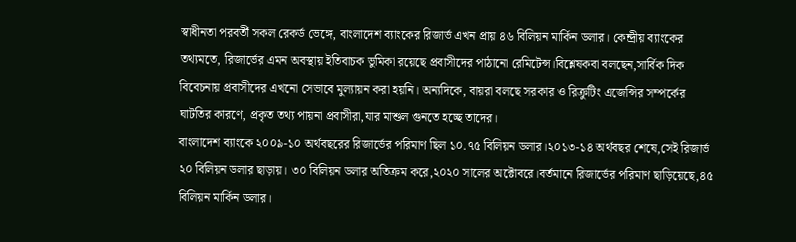স্বাধীনতা পরবর্তী সকল রেকর্ড ভেঙ্গে, বাংলাদেশ ব্যাংকের রিজার্ভ এখন প্রায় ৪৬ বিলিয়ন মার্কিন ডলার। কেন্দ্রীয় ব্যাংকের তথ্যমতে, রিজার্ভের এমন অবস্থায় ইতিবাচক ভুমিকা রয়েছে প্রবাসীদের পাঠানো রেমিটেন্স।বিশ্লেষকবা বলছেন,সার্বিক দিক বিবেচনায় প্রবাসীদের এখনো সেভাবে মুল্যায়ন করা হয়নি। অন্যদিকে, বায়রা বলছে সরকার ও রিক্রুটিং এজেন্সির সম্পর্কের ঘাটতির কারণে, প্রকৃত তথ্য পায়না প্রবাসীরা,যার মাশুল গুনতে হচ্ছে তাদের।
বাংলাদেশ ব্যাংকে ২০০৯-১০ অর্থবছরের রিজার্ভের পরিমাণ ছিল ১০.৭৫ বিলিয়ন ডলার।২০১৩-১৪ অর্থবছর শেষে,সেই রিজার্ভ ২০ বিলিয়ন ডলার ছাড়ায়। ৩০ বিলিয়ন ডলার অতিক্রম করে,২০২০ সালের অক্টোবরে।বর্তমানে রিজার্ভের পরিমাণ ছাড়িয়েছে,৪৫ বিলিয়ন মার্কিন ডলার।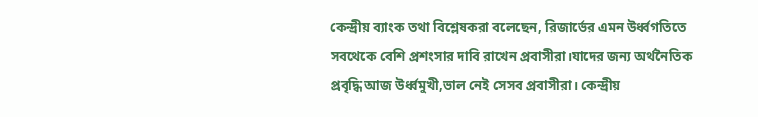কেন্দ্রীয় ব্যাংক তথা বিশ্লেষকরা বলেছেন, রিজার্ভের এমন উর্ধ্বগতিতে সবথেকে বেশি প্রশংসার দাবি রাখেন প্রবাসীরা।যাদের জন্য অর্থনৈতিক প্রবৃদ্ধি আজ উর্ধ্বমুখী,ভাল নেই সেসব প্রবাসীরা। কেন্দ্রীয়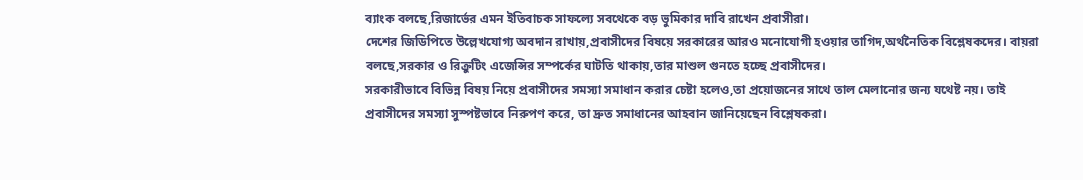ব্যাংক বলছে,রিজার্ভের এমন ইতিবাচক সাফল্যে সবথেকে বড় ভুমিকার দাবি রাখেন প্রবাসীরা।
দেশের জিডিপিতে উল্লেখযোগ্য অবদান রাখায়,প্রবাসীদের বিষয়ে সরকারের আরও মনোযোগী হওয়ার তাগিদ,অর্থনৈতিক বিশ্লেষকদের। বায়রা বলছে,সরকার ও রিক্রুটিং এজেন্সির সম্পর্কের ঘাটতি থাকায়,তার মাশুল গুনতে হচ্ছে প্রবাসীদের।
সরকারীভাবে বিভিন্ন বিষয় নিয়ে প্রবাসীদের সমস্যা সমাধান করার চেষ্টা হলেও,তা প্রয়োজনের সাথে তাল মেলানোর জন্য যথেষ্ট নয়। তাই প্রবাসীদের সমস্যা সুস্পষ্টভাবে নিরুপণ করে, তা দ্রুত সমাধানের আহবান জানিয়েছেন বিশ্লেষকরা।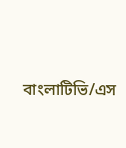বাংলাটিভি/এস